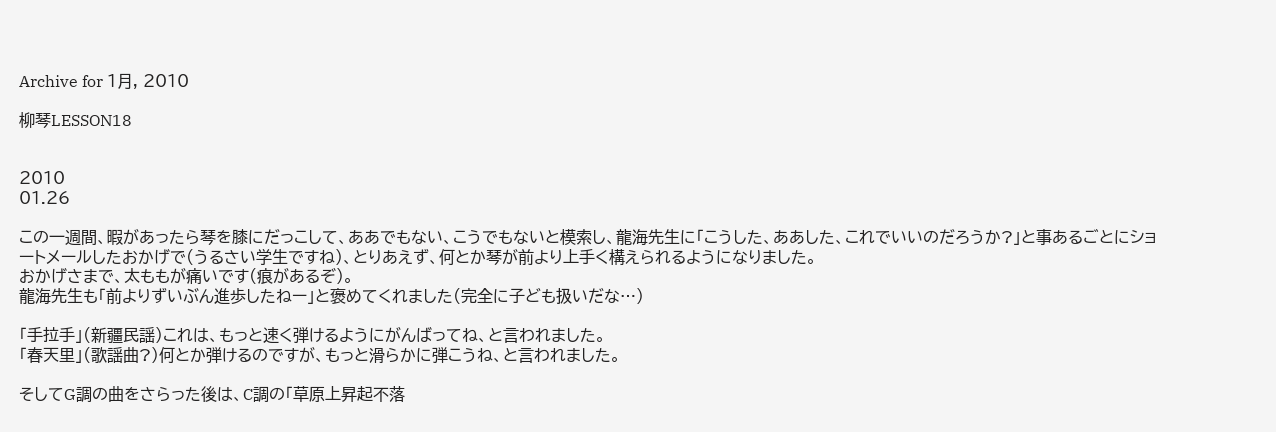Archive for 1月, 2010

柳琴LESSON18


2010
01.26

この一週間、暇があったら琴を膝にだっこして、ああでもない、こうでもないと模索し、龍海先生に「こうした、ああした、これでいいのだろうか?」と事あるごとにショートメールしたおかげで(うるさい学生ですね)、とりあえず、何とか琴が前より上手く構えられるようになりました。
おかげさまで、太ももが痛いです(痕があるぞ)。
龍海先生も「前よりずいぶん進歩したねー」と褒めてくれました(完全に子ども扱いだな…)

「手拉手」(新疆民謡)これは、もっと速く弾けるようにがんばってね、と言われました。
「春天里」(歌謡曲?)何とか弾けるのですが、もっと滑らかに弾こうね、と言われました。

そしてG調の曲をさらった後は、C調の「草原上昇起不落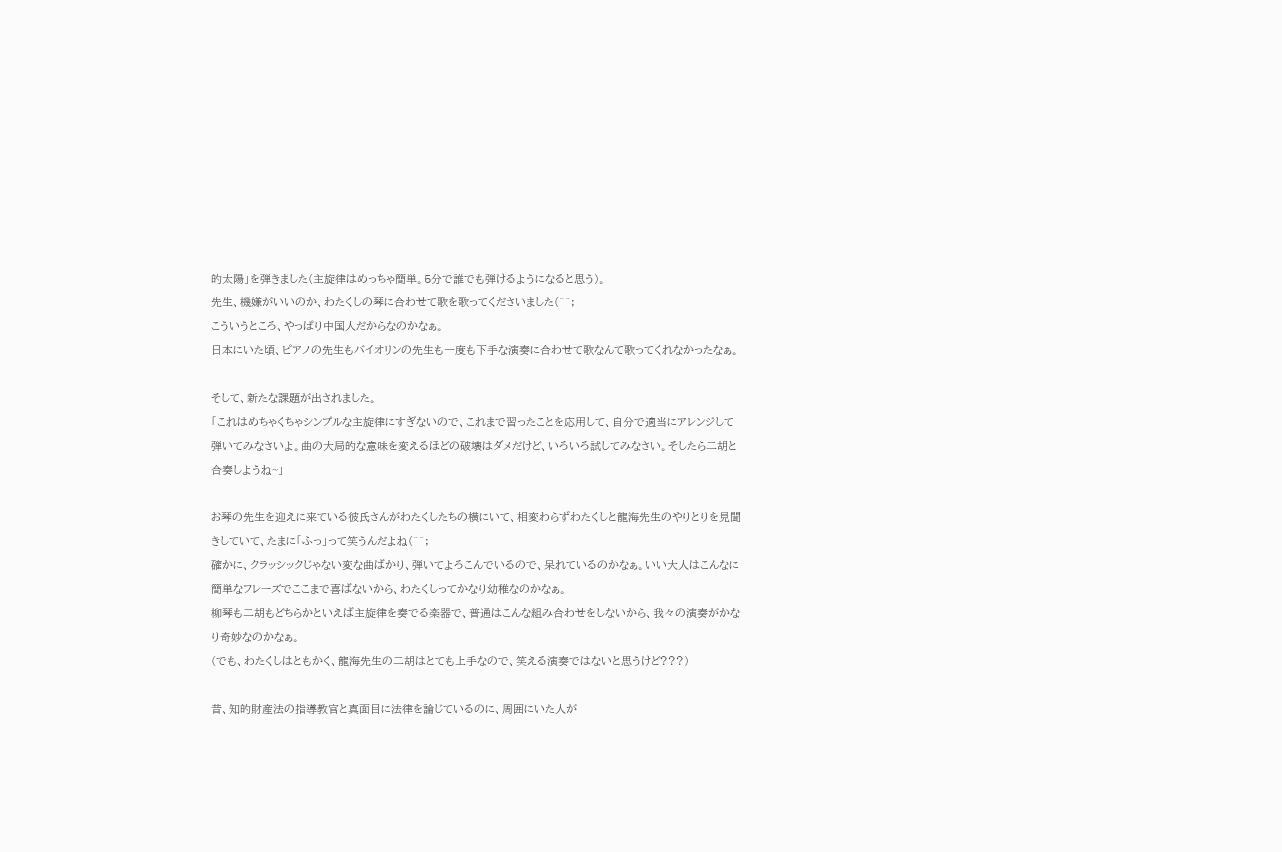的太陽」を弾きました(主旋律はめっちゃ簡単。5分で誰でも弾けるようになると思う)。
先生、機嫌がいいのか、わたくしの琴に合わせて歌を歌ってくださいました(^^;
こういうところ、やっぱり中国人だからなのかなぁ。
日本にいた頃、ピアノの先生もバイオリンの先生も一度も下手な演奏に合わせて歌なんて歌ってくれなかったなぁ。

そして、新たな課題が出されました。
「これはめちゃくちゃシンプルな主旋律にすぎないので、これまで習ったことを応用して、自分で適当にアレンジして弾いてみなさいよ。曲の大局的な意味を変えるほどの破壊はダメだけど、いろいろ試してみなさい。そしたら二胡と合奏しようね~」

お琴の先生を迎えに来ている彼氏さんがわたくしたちの横にいて、相変わらずわたくしと龍海先生のやりとりを見聞きしていて、たまに「ふっ」って笑うんだよね(^^;
確かに、クラッシックじゃない変な曲ばかり、弾いてよろこんでいるので、呆れているのかなぁ。いい大人はこんなに簡単なフレーズでここまで喜ばないから、わたくしってかなり幼稚なのかなぁ。
柳琴も二胡もどちらかといえば主旋律を奏でる楽器で、普通はこんな組み合わせをしないから、我々の演奏がかなり奇妙なのかなぁ。
(でも、わたくしはともかく、龍海先生の二胡はとても上手なので、笑える演奏ではないと思うけど???)

昔、知的財産法の指導教官と真面目に法律を論じているのに、周囲にいた人が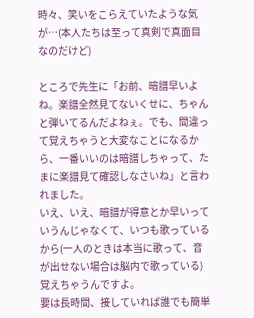時々、笑いをこらえていたような気が…(本人たちは至って真剣で真面目なのだけど)

ところで先生に「お前、暗譜早いよね。楽譜全然見てないくせに、ちゃんと弾いてるんだよねぇ。でも、間違って覚えちゃうと大変なことになるから、一番いいのは暗譜しちゃって、たまに楽譜見て確認しなさいね」と言われました。
いえ、いえ、暗譜が得意とか早いっていうんじゃなくて、いつも歌っているから(一人のときは本当に歌って、音が出せない場合は脳内で歌っている)覚えちゃうんですよ。
要は長時間、接していれば誰でも簡単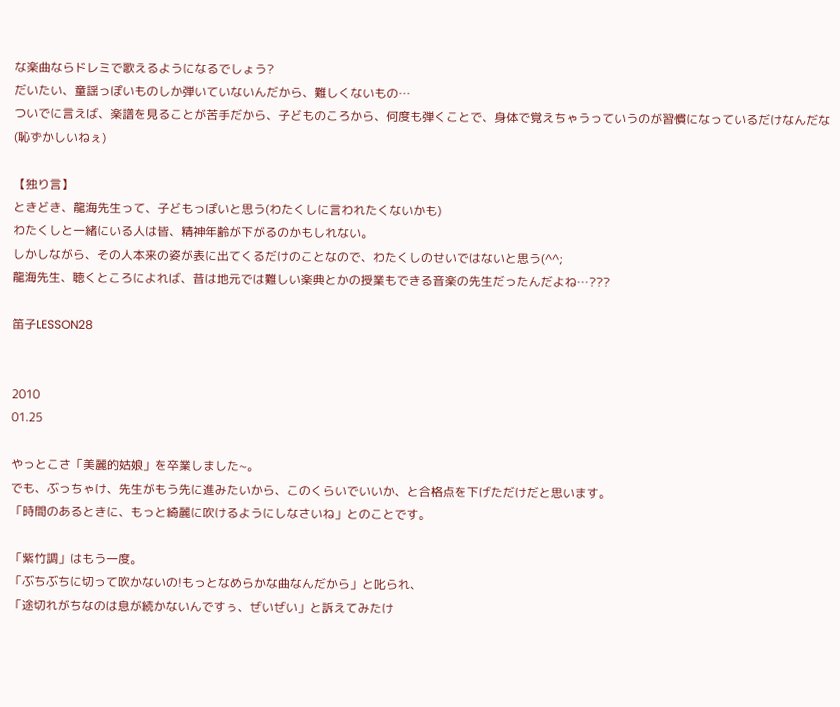な楽曲ならドレミで歌えるようになるでしょう?
だいたい、童謡っぽいものしか弾いていないんだから、難しくないもの…
ついでに言えば、楽譜を見ることが苦手だから、子どものころから、何度も弾くことで、身体で覚えちゃうっていうのが習慣になっているだけなんだな(恥ずかしいねぇ)

【独り言】
ときどき、龍海先生って、子どもっぽいと思う(わたくしに言われたくないかも)
わたくしと一緒にいる人は皆、精神年齢が下がるのかもしれない。
しかしながら、その人本来の姿が表に出てくるだけのことなので、わたくしのせいではないと思う(^^;
龍海先生、聴くところによれば、昔は地元では難しい楽典とかの授業もできる音楽の先生だったんだよね…???

笛子LESSON28


2010
01.25

やっとこさ「美麗的姑娘」を卒業しました~。
でも、ぶっちゃけ、先生がもう先に進みたいから、このくらいでいいか、と合格点を下げただけだと思います。
「時間のあるときに、もっと綺麗に吹けるようにしなさいね」とのことです。

「紫竹調」はもう一度。
「ぶちぶちに切って吹かないの!もっとなめらかな曲なんだから」と叱られ、
「途切れがちなのは息が続かないんですぅ、ぜいぜい」と訴えてみたけ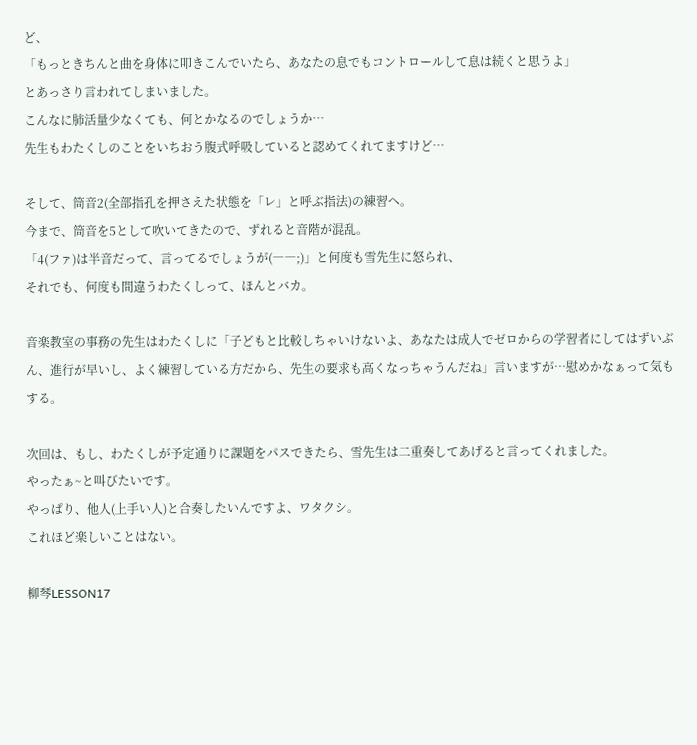ど、
「もっときちんと曲を身体に叩きこんでいたら、あなたの息でもコントロールして息は続くと思うよ」
とあっさり言われてしまいました。
こんなに肺活量少なくても、何とかなるのでしょうか…
先生もわたくしのことをいちおう腹式呼吸していると認めてくれてますけど…

そして、筒音2(全部指孔を押さえた状態を「レ」と呼ぶ指法)の練習へ。
今まで、筒音を5として吹いてきたので、ずれると音階が混乱。
「4(ファ)は半音だって、言ってるでしょうが(――;)」と何度も雪先生に怒られ、
それでも、何度も間違うわたくしって、ほんとバカ。

音楽教室の事務の先生はわたくしに「子どもと比較しちゃいけないよ、あなたは成人でゼロからの学習者にしてはずいぶん、進行が早いし、よく練習している方だから、先生の要求も高くなっちゃうんだね」言いますが…慰めかなぁって気もする。

次回は、もし、わたくしが予定通りに課題をパスできたら、雪先生は二重奏してあげると言ってくれました。
やったぁ~と叫びたいです。
やっぱり、他人(上手い人)と合奏したいんですよ、ワタクシ。
これほど楽しいことはない。

柳琴LESSON17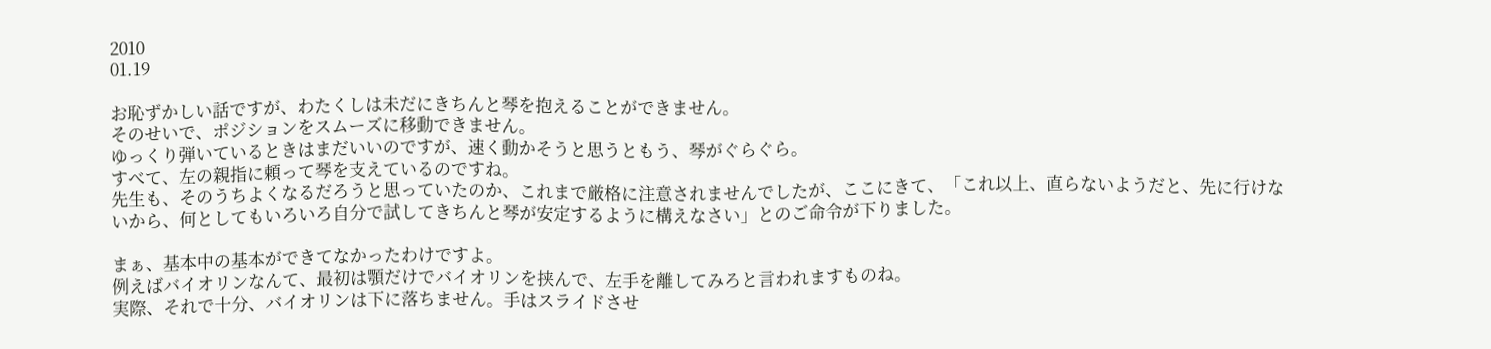2010
01.19

お恥ずかしい話ですが、わたくしは未だにきちんと琴を抱えることができません。
そのせいで、ポジションをスムーズに移動できません。
ゆっくり弾いているときはまだいいのですが、速く動かそうと思うともう、琴がぐらぐら。
すべて、左の親指に頼って琴を支えているのですね。
先生も、そのうちよくなるだろうと思っていたのか、これまで厳格に注意されませんでしたが、ここにきて、「これ以上、直らないようだと、先に行けないから、何としてもいろいろ自分で試してきちんと琴が安定するように構えなさい」とのご命令が下りました。

まぁ、基本中の基本ができてなかったわけですよ。
例えばバイオリンなんて、最初は顎だけでバイオリンを挟んで、左手を離してみろと言われますものね。
実際、それで十分、バイオリンは下に落ちません。手はスライドさせ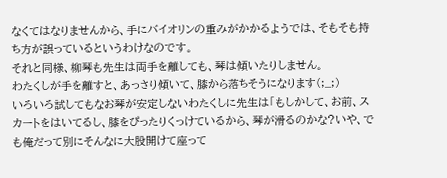なくてはなりませんから、手にバイオリンの重みがかかるようでは、そもそも持ち方が誤っているというわけなのです。
それと同様、柳琴も先生は両手を離しても、琴は傾いたりしません。
わたくしが手を離すと、あっさり傾いて、膝から落ちそうになります(;_;)
いろいろ試してもなお琴が安定しないわたくしに先生は「もしかして、お前、スカートをはいてるし、膝をぴったりくっけているから、琴が滑るのかな?いや、でも俺だって別にそんなに大股開けて座って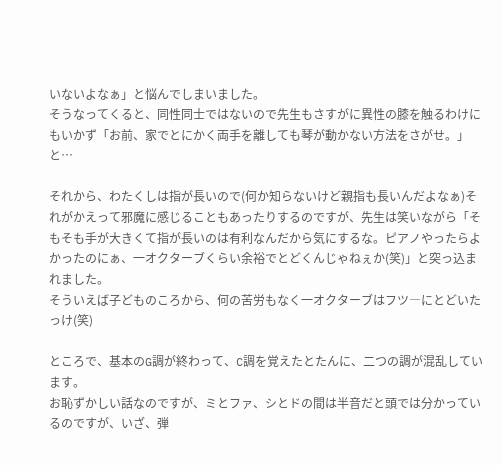いないよなぁ」と悩んでしまいました。
そうなってくると、同性同士ではないので先生もさすがに異性の膝を触るわけにもいかず「お前、家でとにかく両手を離しても琴が動かない方法をさがせ。」と…

それから、わたくしは指が長いので(何か知らないけど親指も長いんだよなぁ)それがかえって邪魔に感じることもあったりするのですが、先生は笑いながら「そもそも手が大きくて指が長いのは有利なんだから気にするな。ピアノやったらよかったのにぁ、一オクターブくらい余裕でとどくんじゃねぇか(笑)」と突っ込まれました。
そういえば子どものころから、何の苦労もなく一オクターブはフツ―にとどいたっけ(笑)

ところで、基本のG調が終わって、C調を覚えたとたんに、二つの調が混乱しています。
お恥ずかしい話なのですが、ミとファ、シとドの間は半音だと頭では分かっているのですが、いざ、弾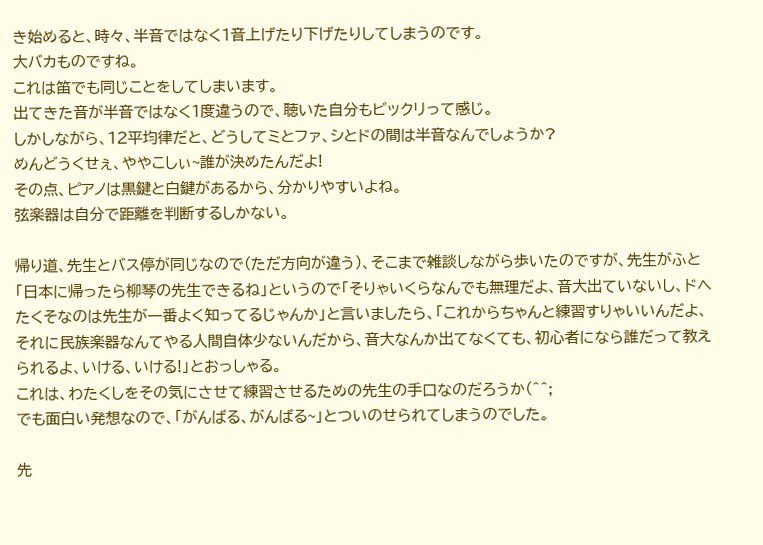き始めると、時々、半音ではなく1音上げたり下げたりしてしまうのです。
大バカものですね。
これは笛でも同じことをしてしまいます。
出てきた音が半音ではなく1度違うので、聴いた自分もビックリって感じ。
しかしながら、12平均律だと、どうしてミとファ、シとドの間は半音なんでしょうか?
めんどうくせぇ、ややこしぃ~誰が決めたんだよ!
その点、ピアノは黒鍵と白鍵があるから、分かりやすいよね。
弦楽器は自分で距離を判断するしかない。

帰り道、先生とバス停が同じなので(ただ方向が違う)、そこまで雑談しながら歩いたのですが、先生がふと「日本に帰ったら柳琴の先生できるね」というので「そりゃいくらなんでも無理だよ、音大出ていないし、ドへたくそなのは先生が一番よく知ってるじゃんか」と言いましたら、「これからちゃんと練習すりゃいいんだよ、それに民族楽器なんてやる人間自体少ないんだから、音大なんか出てなくても、初心者になら誰だって教えられるよ、いける、いける!」とおっしゃる。
これは、わたくしをその気にさせて練習させるための先生の手口なのだろうか(^^;
でも面白い発想なので、「がんばる、がんばる~」とついのせられてしまうのでした。

先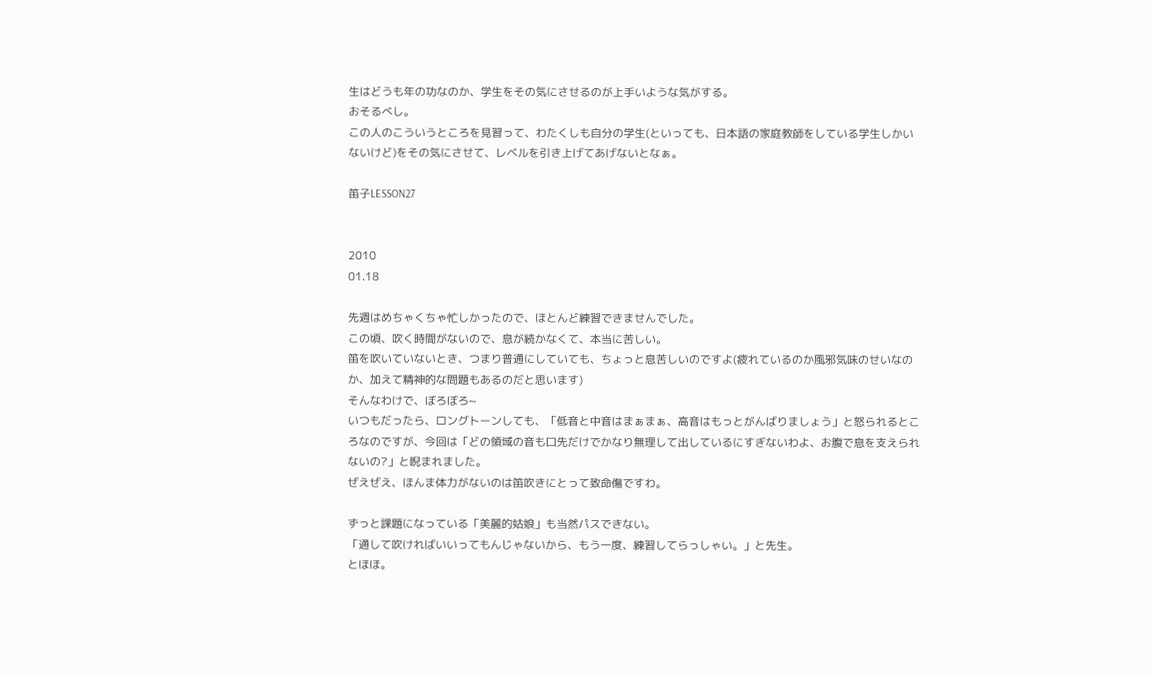生はどうも年の功なのか、学生をその気にさせるのが上手いような気がする。
おそるべし。
この人のこういうところを見習って、わたくしも自分の学生(といっても、日本語の家庭教師をしている学生しかいないけど)をその気にさせて、レベルを引き上げてあげないとなぁ。

笛子LESSON27


2010
01.18

先週はめちゃくちゃ忙しかったので、ほとんど練習できませんでした。
この頃、吹く時間がないので、息が続かなくて、本当に苦しい。
笛を吹いていないとき、つまり普通にしていても、ちょっと息苦しいのですよ(疲れているのか風邪気味のせいなのか、加えて精神的な問題もあるのだと思います)
そんなわけで、ぼろぼろ~
いつもだったら、ロングトーンしても、「低音と中音はまぁまぁ、高音はもっとがんばりましょう」と怒られるところなのですが、今回は「どの領域の音も口先だけでかなり無理して出しているにすぎないわよ、お腹で息を支えられないの?」と睨まれました。
ぜえぜえ、ほんま体力がないのは笛吹きにとって致命傷ですわ。

ずっと課題になっている「美麗的姑娘」も当然パスできない。
「通して吹ければいいってもんじゃないから、もう一度、練習してらっしゃい。」と先生。
とほほ。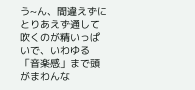う~ん、間違えずにとりあえず通して吹くのが精いっぱいで、いわゆる「音楽感」まで頭がまわんな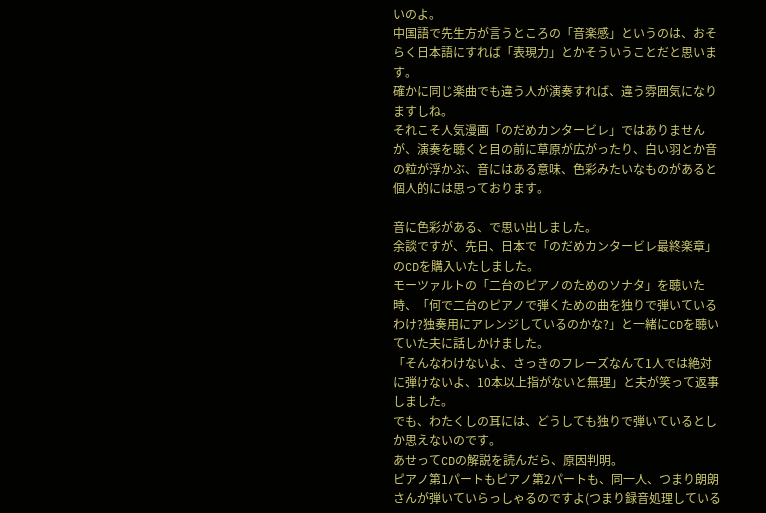いのよ。
中国語で先生方が言うところの「音楽感」というのは、おそらく日本語にすれば「表現力」とかそういうことだと思います。
確かに同じ楽曲でも違う人が演奏すれば、違う雰囲気になりますしね。
それこそ人気漫画「のだめカンタービレ」ではありませんが、演奏を聴くと目の前に草原が広がったり、白い羽とか音の粒が浮かぶ、音にはある意味、色彩みたいなものがあると個人的には思っております。

音に色彩がある、で思い出しました。
余談ですが、先日、日本で「のだめカンタービレ最終楽章」のCDを購入いたしました。
モーツァルトの「二台のピアノのためのソナタ」を聴いた時、「何で二台のピアノで弾くための曲を独りで弾いているわけ?独奏用にアレンジしているのかな?」と一緒にCDを聴いていた夫に話しかけました。
「そんなわけないよ、さっきのフレーズなんて1人では絶対に弾けないよ、10本以上指がないと無理」と夫が笑って返事しました。
でも、わたくしの耳には、どうしても独りで弾いているとしか思えないのです。
あせってCDの解説を読んだら、原因判明。
ピアノ第1パートもピアノ第2パートも、同一人、つまり朗朗さんが弾いていらっしゃるのですよ(つまり録音処理している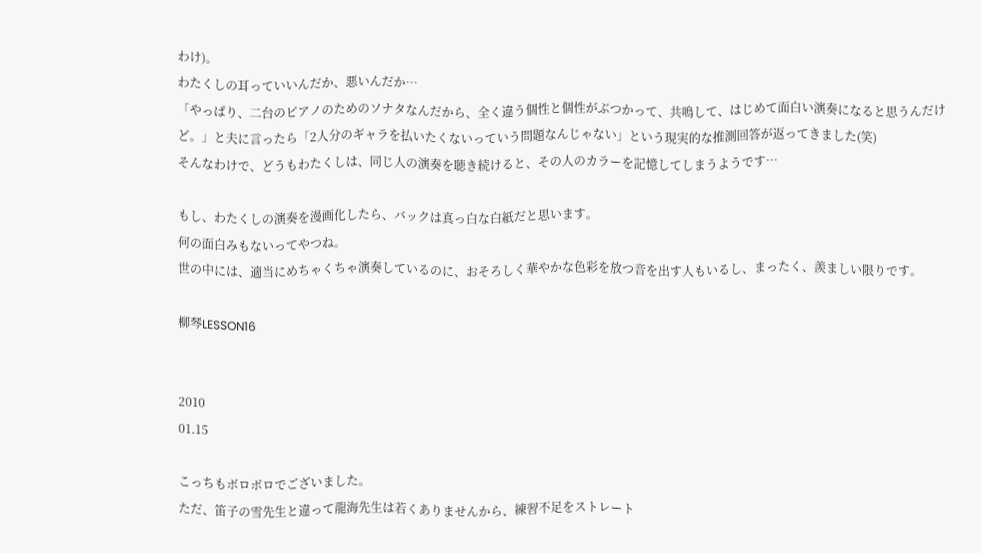わけ)。
わたくしの耳っていいんだか、悪いんだか…
「やっぱり、二台のピアノのためのソナタなんだから、全く違う個性と個性がぶつかって、共鳴して、はじめて面白い演奏になると思うんだけど。」と夫に言ったら「2人分のギャラを払いたくないっていう問題なんじゃない」という現実的な推測回答が返ってきました(笑)
そんなわけで、どうもわたくしは、同じ人の演奏を聴き続けると、その人のカラーを記憶してしまうようです…

もし、わたくしの演奏を漫画化したら、バックは真っ白な白紙だと思います。
何の面白みもないってやつね。
世の中には、適当にめちゃくちゃ演奏しているのに、おそろしく華やかな色彩を放つ音を出す人もいるし、まったく、羨ましい限りです。

柳琴LESSON16


2010
01.15

こっちもボロボロでございました。
ただ、笛子の雪先生と違って龍海先生は若くありませんから、練習不足をストレート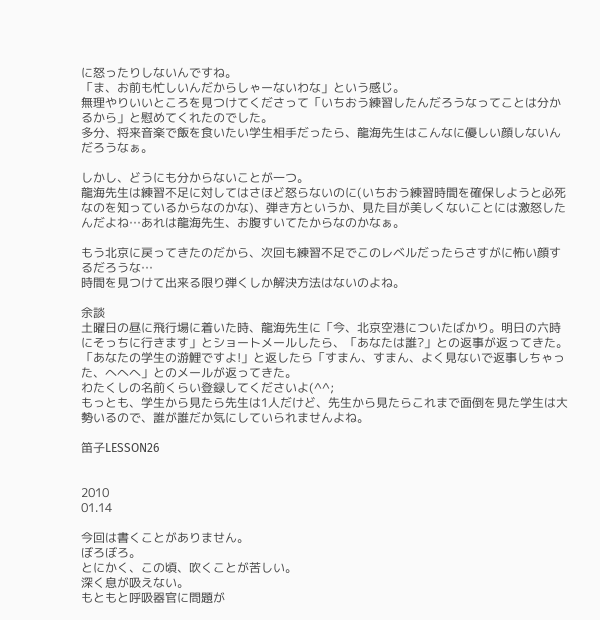に怒ったりしないんですね。
「ま、お前も忙しいんだからしゃーないわな」という感じ。
無理やりいいところを見つけてくださって「いちおう練習したんだろうなってことは分かるから」と慰めてくれたのでした。
多分、将来音楽で飯を食いたい学生相手だったら、龍海先生はこんなに優しい顔しないんだろうなぁ。

しかし、どうにも分からないことが一つ。
龍海先生は練習不足に対してはさほど怒らないのに(いちおう練習時間を確保しようと必死なのを知っているからなのかな)、弾き方というか、見た目が美しくないことには激怒したんだよね…あれは龍海先生、お腹すいてたからなのかなぁ。

もう北京に戻ってきたのだから、次回も練習不足でこのレベルだったらさすがに怖い顔するだろうな…
時間を見つけて出来る限り弾くしか解決方法はないのよね。

余談
土曜日の昼に飛行場に着いた時、龍海先生に「今、北京空港についたばかり。明日の六時にそっちに行きます」とショートメールしたら、「あなたは誰?」との返事が返ってきた。
「あなたの学生の游鯉ですよ!」と返したら「すまん、すまん、よく見ないで返事しちゃった、へへへ」とのメールが返ってきた。
わたくしの名前くらい登録してくださいよ(^^;
もっとも、学生から見たら先生は1人だけど、先生から見たらこれまで面倒を見た学生は大勢いるので、誰が誰だか気にしていられませんよね。

笛子LESSON26


2010
01.14

今回は書くことがありません。
ぼろぼろ。
とにかく、この頃、吹くことが苦しい。
深く息が吸えない。
もともと呼吸器官に問題が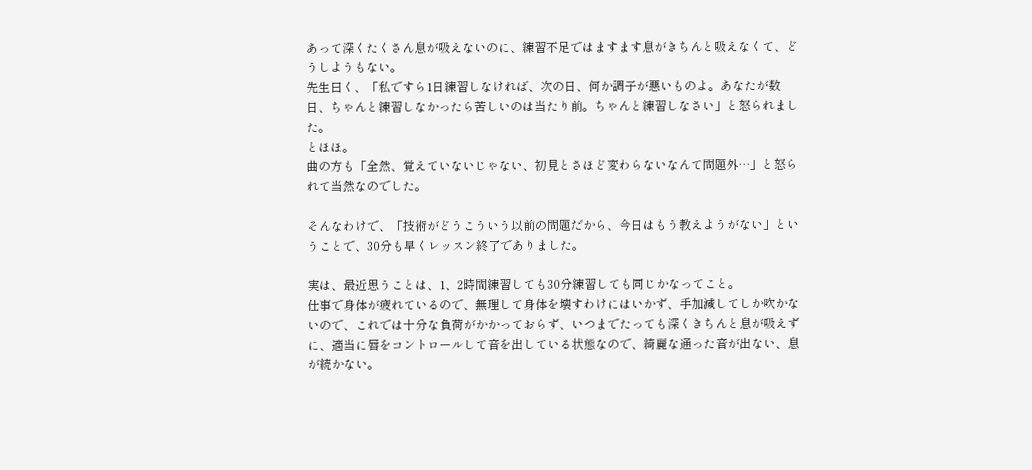あって深くたくさん息が吸えないのに、練習不足ではますます息がきちんと吸えなくて、どうしようもない。
先生曰く、「私ですら1日練習しなければ、次の日、何か調子が悪いものよ。あなたが数日、ちゃんと練習しなかったら苦しいのは当たり前。ちゃんと練習しなさい」と怒られました。
とほほ。
曲の方も「全然、覚えていないじゃない、初見とさほど変わらないなんて問題外…」と怒られて当然なのでした。

そんなわけで、「技術がどうこういう以前の問題だから、今日はもう教えようがない」ということで、30分も早くレッスン終了でありました。

実は、最近思うことは、1、2時間練習しても30分練習しても同じかなってこと。
仕事で身体が疲れているので、無理して身体を壊すわけにはいかず、手加減してしか吹かないので、これでは十分な負荷がかかっておらず、いつまでたっても深くきちんと息が吸えずに、適当に唇をコントロールして音を出している状態なので、綺麗な通った音が出ない、息が続かない。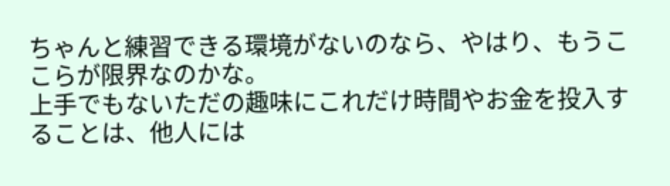ちゃんと練習できる環境がないのなら、やはり、もうここらが限界なのかな。
上手でもないただの趣味にこれだけ時間やお金を投入することは、他人には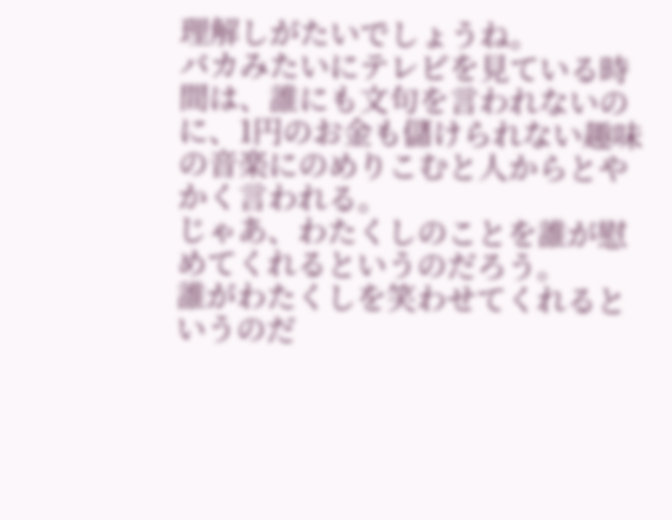理解しがたいでしょうね。
バカみたいにテレビを見ている時間は、誰にも文句を言われないのに、1円のお金も儲けられない趣味の音楽にのめりこむと人からとやかく言われる。
じゃあ、わたくしのことを誰が慰めてくれるというのだろう。
誰がわたくしを笑わせてくれるというのだ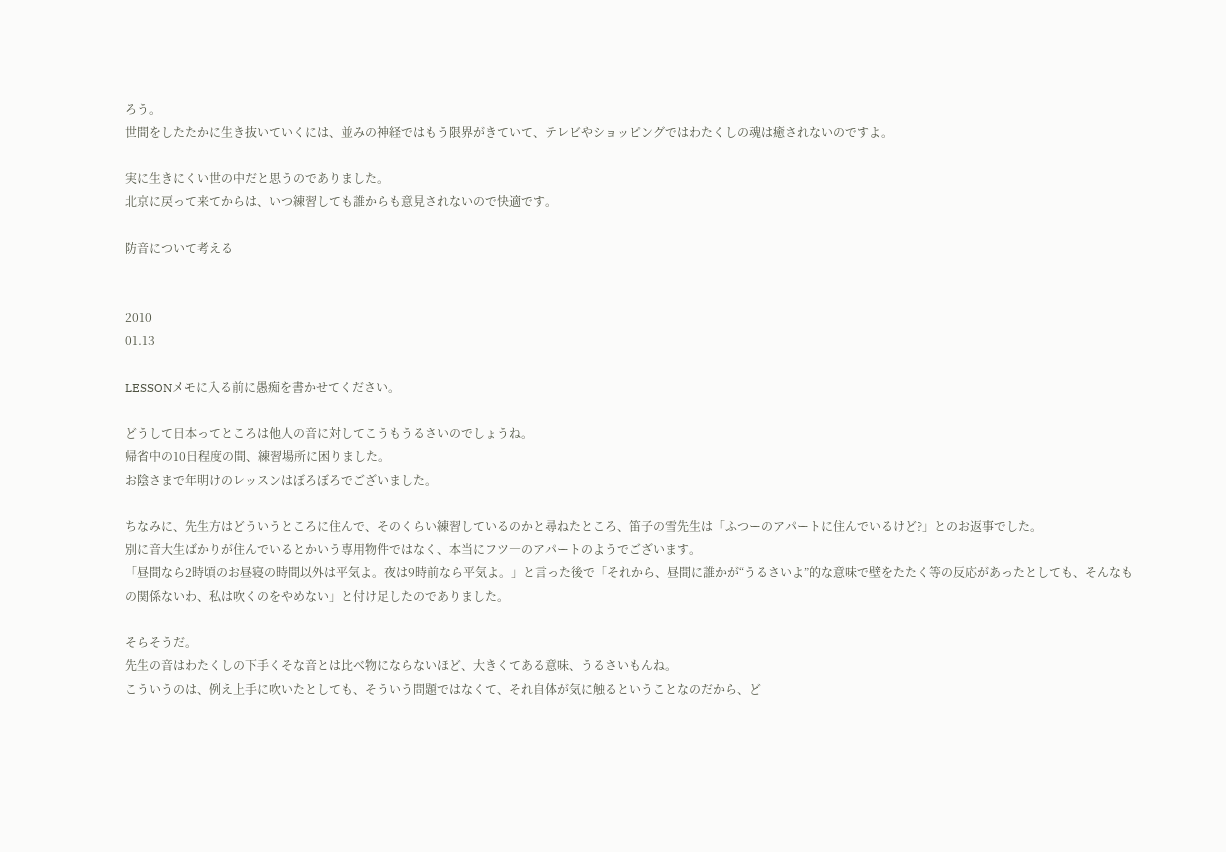ろう。
世間をしたたかに生き抜いていくには、並みの神経ではもう限界がきていて、テレビやショッピングではわたくしの魂は癒されないのですよ。

実に生きにくい世の中だと思うのでありました。
北京に戻って来てからは、いつ練習しても誰からも意見されないので快適です。

防音について考える


2010
01.13

LESSONメモに入る前に愚痴を書かせてください。

どうして日本ってところは他人の音に対してこうもうるさいのでしょうね。
帰省中の10日程度の間、練習場所に困りました。
お陰さまで年明けのレッスンはぼろぼろでございました。

ちなみに、先生方はどういうところに住んで、そのくらい練習しているのかと尋ねたところ、笛子の雪先生は「ふつーのアパートに住んでいるけど?」とのお返事でした。
別に音大生ばかりが住んでいるとかいう専用物件ではなく、本当にフツ―のアパートのようでございます。
「昼間なら2時頃のお昼寝の時間以外は平気よ。夜は9時前なら平気よ。」と言った後で「それから、昼間に誰かが“うるさいよ”的な意味で壁をたたく等の反応があったとしても、そんなもの関係ないわ、私は吹くのをやめない」と付け足したのでありました。

そらそうだ。
先生の音はわたくしの下手くそな音とは比べ物にならないほど、大きくてある意味、うるさいもんね。
こういうのは、例え上手に吹いたとしても、そういう問題ではなくて、それ自体が気に触るということなのだから、ど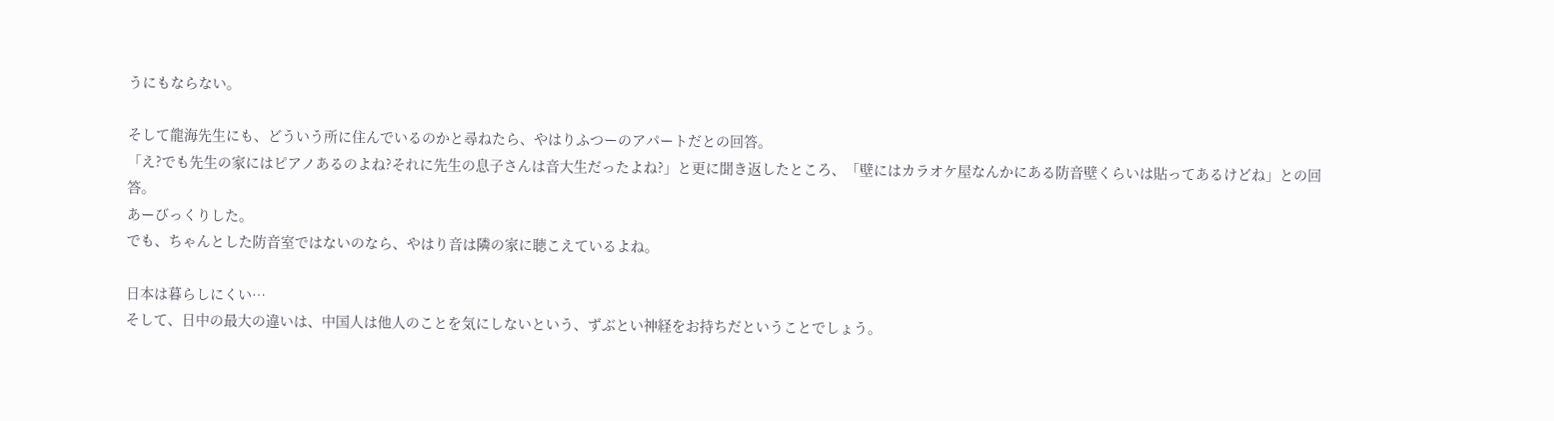うにもならない。

そして龍海先生にも、どういう所に住んでいるのかと尋ねたら、やはりふつーのアパートだとの回答。
「え?でも先生の家にはピアノあるのよね?それに先生の息子さんは音大生だったよね?」と更に聞き返したところ、「壁にはカラオケ屋なんかにある防音壁くらいは貼ってあるけどね」との回答。
あーびっくりした。
でも、ちゃんとした防音室ではないのなら、やはり音は隣の家に聴こえているよね。

日本は暮らしにくい…
そして、日中の最大の違いは、中国人は他人のことを気にしないという、ずぶとい神経をお持ちだということでしょう。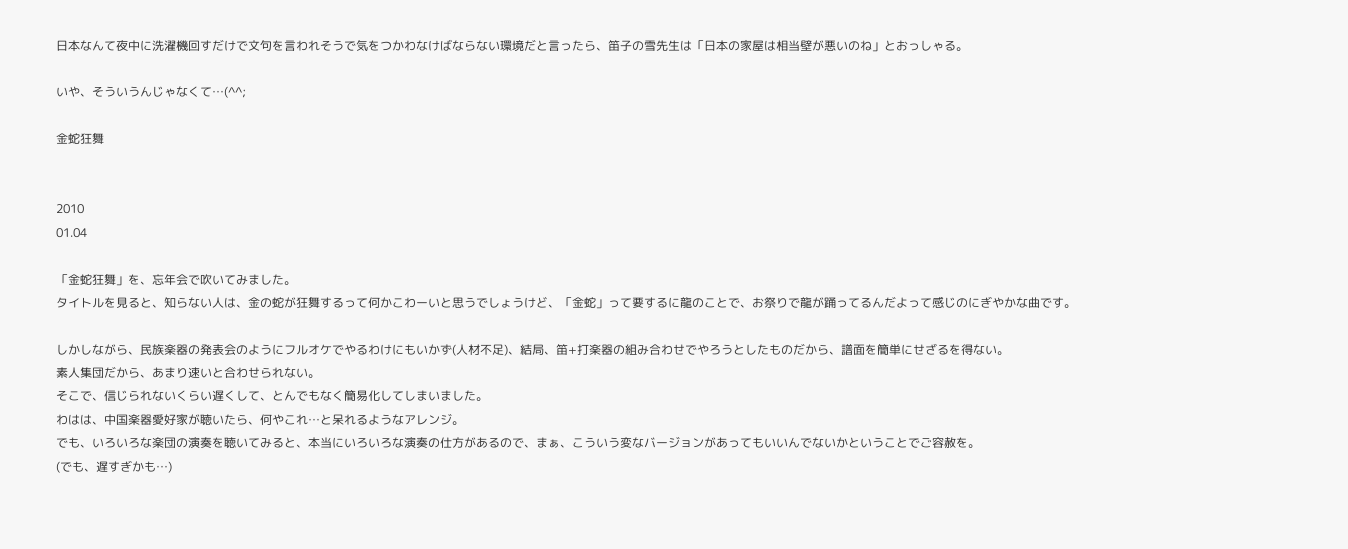日本なんて夜中に洗濯機回すだけで文句を言われそうで気をつかわなけばならない環境だと言ったら、笛子の雪先生は「日本の家屋は相当壁が悪いのね」とおっしゃる。

いや、そういうんじゃなくて…(^^;

金蛇狂舞


2010
01.04

「金蛇狂舞」を、忘年会で吹いてみました。
タイトルを見ると、知らない人は、金の蛇が狂舞するって何かこわーいと思うでしょうけど、「金蛇」って要するに龍のことで、お祭りで龍が踊ってるんだよって感じのにぎやかな曲です。

しかしながら、民族楽器の発表会のようにフルオケでやるわけにもいかず(人材不足)、結局、笛+打楽器の組み合わせでやろうとしたものだから、譜面を簡単にせざるを得ない。
素人集団だから、あまり速いと合わせられない。
そこで、信じられないくらい遅くして、とんでもなく簡易化してしまいました。
わはは、中国楽器愛好家が聴いたら、何やこれ…と呆れるようなアレンジ。
でも、いろいろな楽団の演奏を聴いてみると、本当にいろいろな演奏の仕方があるので、まぁ、こういう変なバージョンがあってもいいんでないかということでご容赦を。
(でも、遅すぎかも…)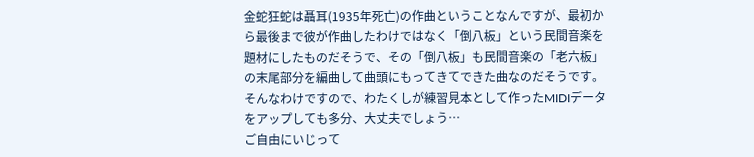金蛇狂蛇は聶耳(1935年死亡)の作曲ということなんですが、最初から最後まで彼が作曲したわけではなく「倒八板」という民間音楽を題材にしたものだそうで、その「倒八板」も民間音楽の「老六板」の末尾部分を編曲して曲頭にもってきてできた曲なのだそうです。
そんなわけですので、わたくしが練習見本として作ったMIDIデータをアップしても多分、大丈夫でしょう…
ご自由にいじって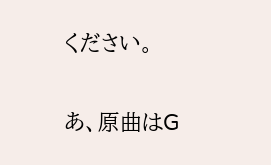ください。

あ、原曲はG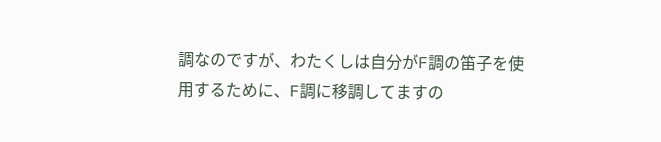調なのですが、わたくしは自分がF調の笛子を使用するために、F調に移調してますの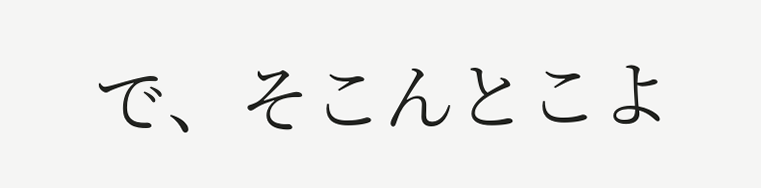で、そこんとこよ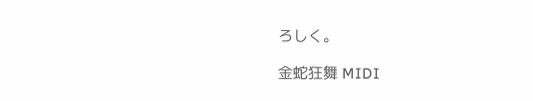ろしく。

金蛇狂舞 MIDI